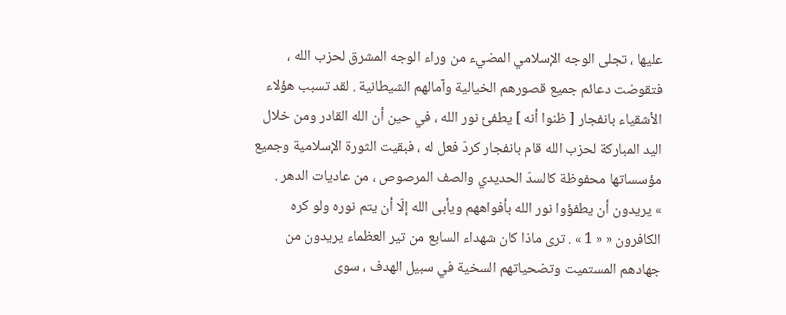عليها ، تجلى الوجه الإسلامي المضيء من وراء الوجه المشرق لحزب الله ، فتقوضت دعائم جميع قصورهم الخيالية وآمالهم الشيطانية . لقد تسبب هؤلاء الأشقياء بانفجار [ ظنوا أنه ] يطفئ نور الله ، في حين أن الله القادر ومن خلال اليد المباركة لحزب الله قام بانفجار كردّ فعل له ، فبقيت الثورة الإسلامية وجميع مؤسساتها محفوظة كالسدّ الحديدي والصف المرصوص ، من عاديات الدهر .
» يريدون أن يطفؤوا نور الله بأفواههم ويأبى الله إلّا أن يتم نوره ولو كره الكافرون « « 1 » . ترى ماذا كان شهداء السابع من تير العظماء يريدون من جهادهم المستميت وتضحياتهم السخية في سبيل الهدف ، سوى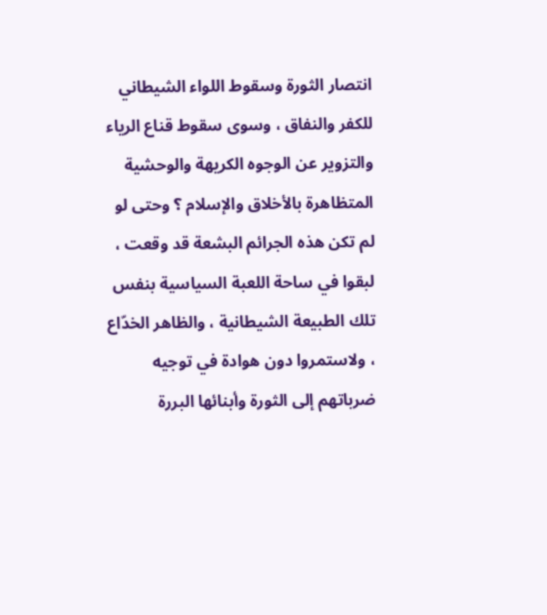انتصار الثورة وسقوط اللواء الشيطاني للكفر والنفاق ، وسوى سقوط قناع الرياء والتزوير عن الوجوه الكريهة والوحشية المتظاهرة بالأخلاق والإسلام ؟ وحتى لو لم تكن هذه الجرائم البشعة قد وقعت ، لبقوا في ساحة اللعبة السياسية بنفس تلك الطبيعة الشيطانية ، والظاهر الخدّاع ، ولاستمروا دون هوادة في توجيه ضرباتهم إلى الثورة وأبنائها البررة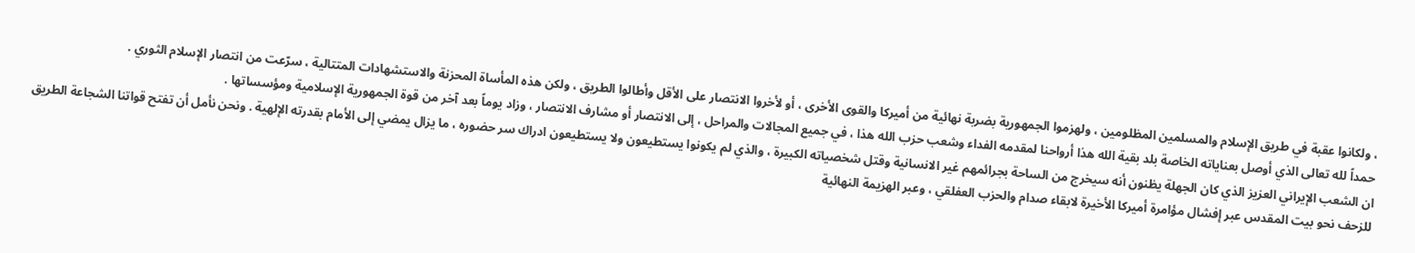، ولكانوا عقبة في طريق الإسلام والمسلمين المظلومين ، ولهزموا الجمهورية بضربة نهائية من أميركا والقوى الأخرى ، أو لأخروا الانتصار على الأقل وأطالوا الطريق ، ولكن هذه المأساة المحزنة والاستشهادات المتتالية ، سرّعت من انتصار الإسلام الثوري .
حمداً لله تعالى الذي أوصل بعناياته الخاصة بلد بقية الله هذا أرواحنا لمقدمه الفداء وشعب حزب الله هذا ، في جميع المجالات والمراحل ، إلى الانتصار أو مشارف الانتصار ، وزاد يوماً بعد آخر من قوة الجمهورية الإسلامية ومؤسساتها .
ان الشعب الإيراني العزيز الذي كان الجهلة يظنون أنه سيخرج من الساحة بجرائمهم غير الانسانية وقتل شخصياته الكبيرة ، والذي لم يكونوا يستطيعون ولا يستطيعون ادراك سر حضوره ، ما يزال يمضي إلى الأمام بقدرته الإلهية . ونحن نأمل أن تفتح قواتنا الشجاعة الطريق للزحف نحو بيت المقدس عبر إفشال مؤامرة أميركا الأخيرة لابقاء صدام والحزب العفلقي ، وعبر الهزيمة النهائية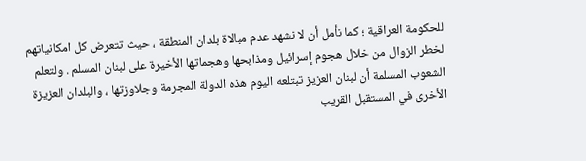للحكومة العراقية ؛ كما نأمل أن لا نشهد عدم مبالاة بلدان المنطقة ، حيث تتعرض كل امكانياتهم لخطر الزوال من خلال هجوم إسرائيل ومذابحها وهجماتها الأخيرة على لبنان المسلم . ولتعلم الشعوب المسلمة أن لبنان العزيز تبتلعه اليوم هذه الدولة المجرمة وجلاوزتها ، والبلدان العزيزة الأخرى في المستقبل القريب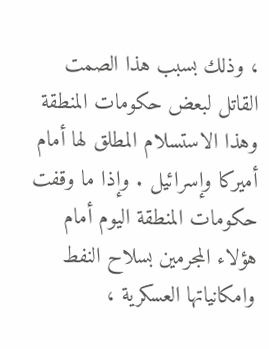، وذلك بسبب هذا الصمت القاتل لبعض حكومات المنطقة وهذا الاستسلام المطلق لها أمام أميركا وإسرائيل . وإذا ما وقفت حكومات المنطقة اليوم أمام هؤلاء المجرمين بسلاح النفط وامكانياتها العسكرية ،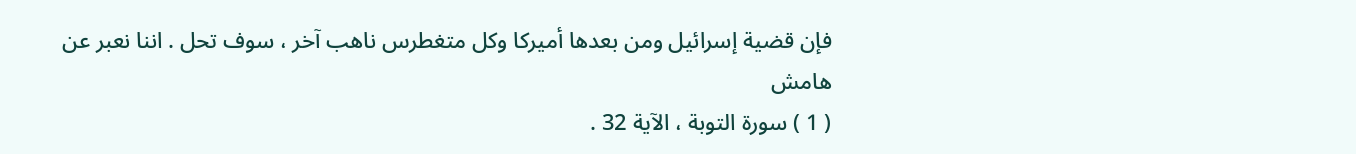فإن قضية إسرائيل ومن بعدها أميركا وكل متغطرس ناهب آخر ، سوف تحل . اننا نعبر عن
هامش
( 1 ) سورة التوبة ، الآية 32 .